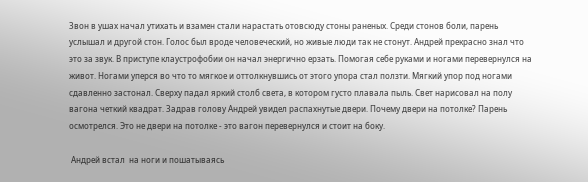Звон в ушах начал утихать и взамен стали нарастать отовсюду стоны раненых. Среди стонов боли, парень услышал и другой стон. Голос был вроде человеческий, но живые люди так не стонут. Андрей прекрасно знал что это за звук. В приступе клаустрофобии он начал энергично ерзать. Помогая себе руками и ногами перевернулся на живот. Ногами уперся во что то мягкое и оттолкнувшись от этого упора стал ползти. Мягкий упор под ногами сдавленно застонал. Сверху падал яркий столб света, в котором густо плавала пыль. Свет нарисовал на полу вагона четкий квадрат. Задрав голову Андрей увидел распахнутые двери. Почему двери на потолке? Парень осмотрелся. Это не двери на потолке - это вагон перевернулся и стоит на боку.

 Андрей встал  на ноги и пошатываясь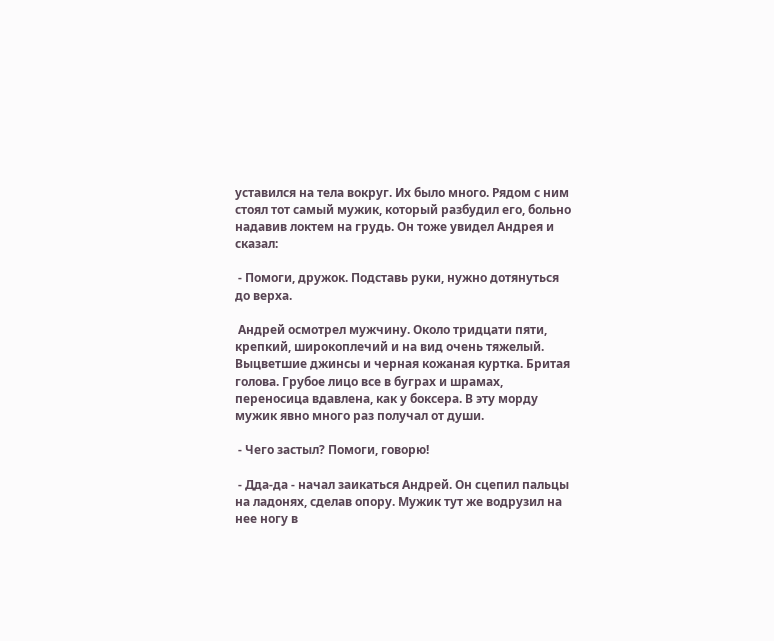уставился на тела вокруг. Их было много. Рядом с ним стоял тот самый мужик, который разбудил его, больно надавив локтем на грудь. Он тоже увидел Андрея и сказал:

 - Помоги, дружок. Подставь руки, нужно дотянуться до верха.

 Андрей осмотрел мужчину. Около тридцати пяти, крепкий, широкоплечий и на вид очень тяжелый. Выцветшие джинсы и черная кожаная куртка. Бритая голова. Грубое лицо все в буграх и шрамах, переносица вдавлена, как у боксера. В эту морду мужик явно много раз получал от души.

 - Чего застыл? Помоги, говорю!

 - Дда-да - начал заикаться Андрей. Он сцепил пальцы на ладонях, сделав опору. Мужик тут же водрузил на нее ногу в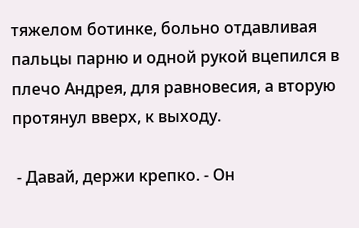тяжелом ботинке, больно отдавливая пальцы парню и одной рукой вцепился в плечо Андрея, для равновесия, а вторую протянул вверх, к выходу.

 - Давай, держи крепко. - Он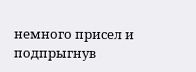немного присел и подпрыгнув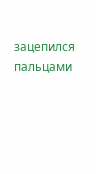зацепился пальцами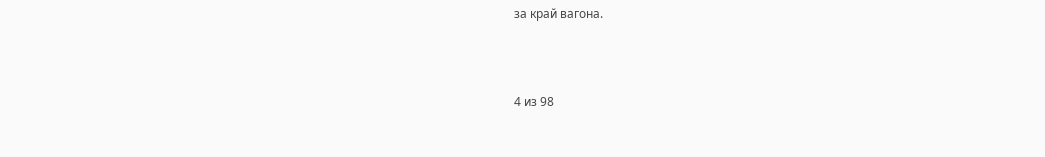за край вагона.



4 из 98